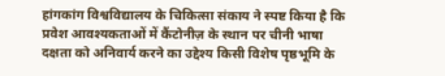हांगकांग विश्वविद्यालय के चिकित्सा संकाय ने स्पष्ट किया है कि प्रवेश आवश्यकताओं में कैंटोनीज़ के स्थान पर चीनी भाषा दक्षता को अनिवार्य करने का उद्देश्य किसी विशेष पृष्ठभूमि के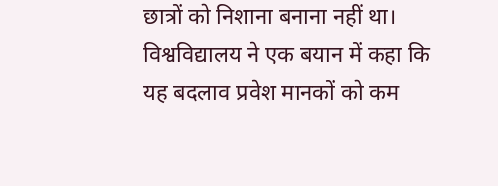छात्रों को निशाना बनाना नहीं था। विश्वविद्यालय ने एक बयान में कहा कि यह बदलाव प्रवेश मानकों को कम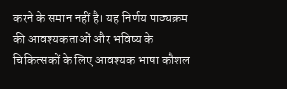करने के समान नहीं है। यह निर्णय पाठ्यक्रम की आवश्यकताओं और भविष्य के चिकित्सकों के लिए आवश्यक भाषा कौशल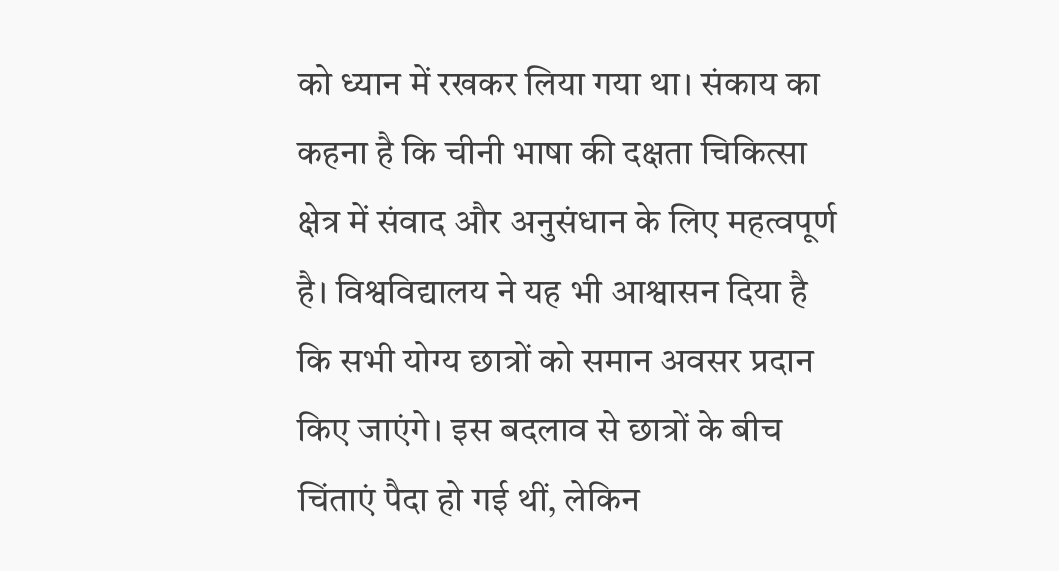को ध्यान में रखकर लिया गया था। संकाय का कहना है कि चीनी भाषा की दक्षता चिकित्सा क्षेत्र में संवाद और अनुसंधान के लिए महत्वपूर्ण है। विश्वविद्यालय ने यह भी आश्वासन दिया है कि सभी योग्य छात्रों को समान अवसर प्रदान किए जाएंगे। इस बदलाव से छात्रों के बीच चिंताएं पैदा हो गई थीं, लेकिन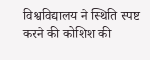विश्वविद्यालय ने स्थिति स्पष्ट करने की कोशिश की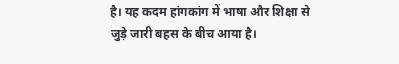है। यह कदम हांगकांग में भाषा और शिक्षा से जुड़े जारी बहस के बीच आया है।